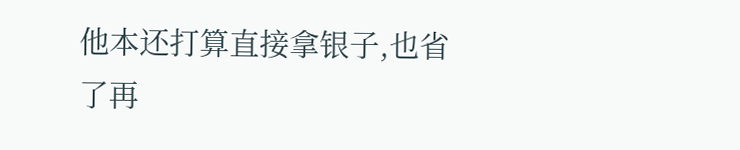他本还打算直接拿银子,也省了再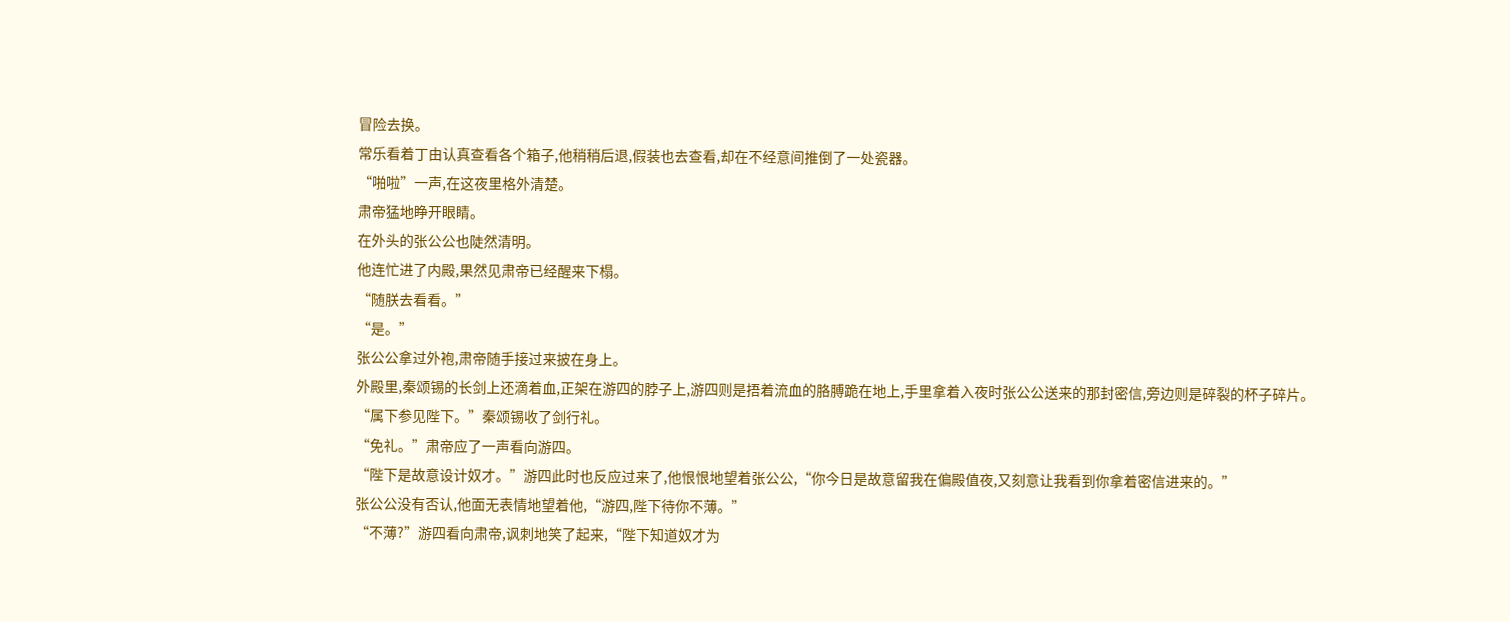冒险去换。
常乐看着丁由认真查看各个箱子,他稍稍后退,假装也去查看,却在不经意间推倒了一处瓷器。
“啪啦”一声,在这夜里格外清楚。
肃帝猛地睁开眼睛。
在外头的张公公也陡然清明。
他连忙进了内殿,果然见肃帝已经醒来下榻。
“随朕去看看。”
“是。”
张公公拿过外袍,肃帝随手接过来披在身上。
外殿里,秦颂锡的长剑上还滴着血,正架在游四的脖子上,游四则是捂着流血的胳膊跪在地上,手里拿着入夜时张公公送来的那封密信,旁边则是碎裂的杯子碎片。
“属下参见陛下。”秦颂锡收了剑行礼。
“免礼。”肃帝应了一声看向游四。
“陛下是故意设计奴才。”游四此时也反应过来了,他恨恨地望着张公公,“你今日是故意留我在偏殿值夜,又刻意让我看到你拿着密信进来的。”
张公公没有否认,他面无表情地望着他,“游四,陛下待你不薄。”
“不薄?”游四看向肃帝,讽刺地笑了起来,“陛下知道奴才为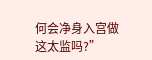何会净身入宫做这太监吗?”